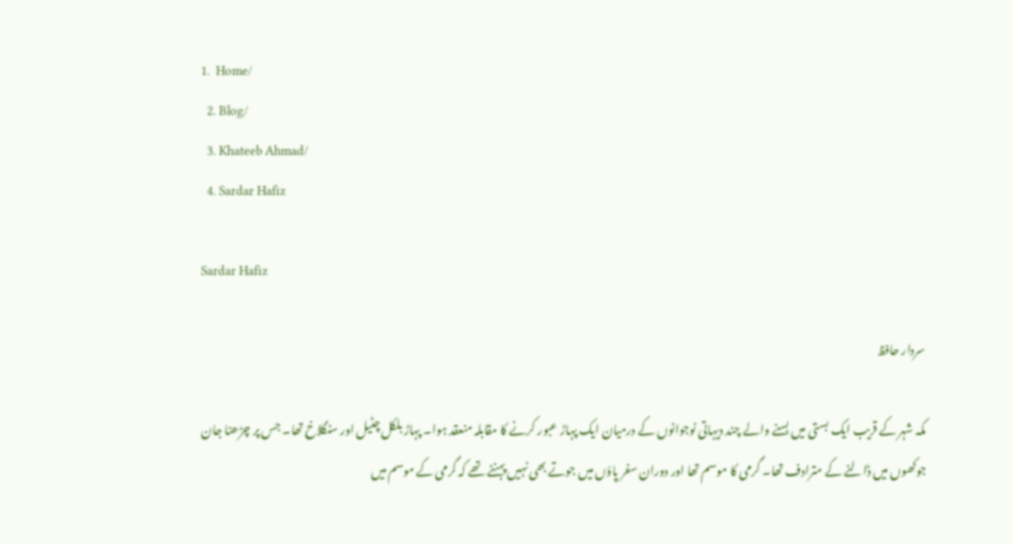1.  Home/
  2. Blog/
  3. Khateeb Ahmad/
  4. Sardar Hafiz

Sardar Hafiz

سردار حافظ

مکہ شہر کے قریب ایک بستی میں بسنے والے چند دیہاتی نوجوانوں کے درمیان ایک پہاڑ عبور کرنے کا مقابلہ منعقد ہوا۔ پہاڑ بلکل چٹیل اور سنگلاخ تھا۔ جس پر چڑھنا جان جوکھوں میں ڈالنے کے مترادف تھا۔ گرمی کا موسم تھا اور دوران سفر پاؤں میں جوتے بھی نہیں پہننے تھے کہ گرمی کے موسم میں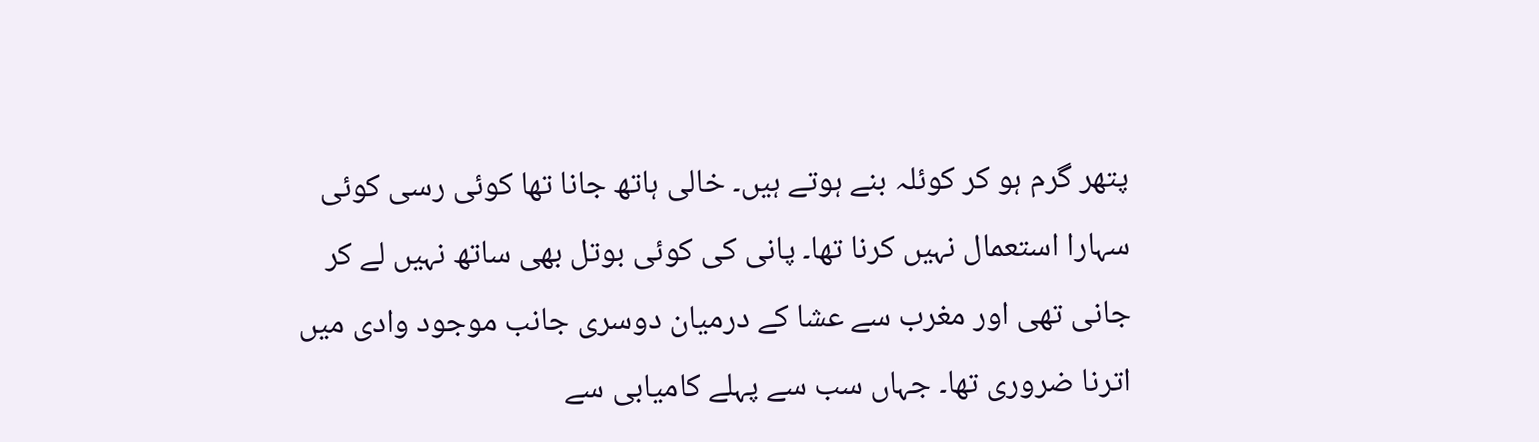پتھر گرم ہو کر کوئلہ بنے ہوتے ہیں۔ خالی ہاتھ جانا تھا کوئی رسی کوئی سہارا استعمال نہیں کرنا تھا۔ پانی کی کوئی بوتل بھی ساتھ نہیں لے کر جانی تھی اور مغرب سے عشا کے درمیان دوسری جانب موجود وادی میں اترنا ضروری تھا۔ جہاں سب سے پہلے کامیابی سے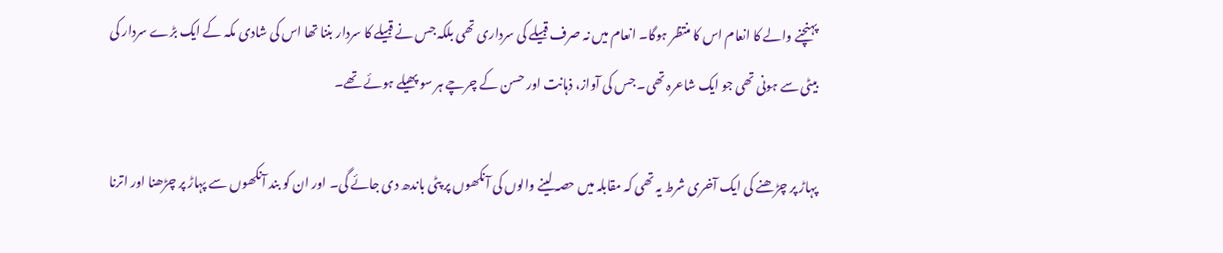پہنچنے والے کا انعام اس کا منتظر ہوگا۔ انعام میں نہ صرف قبیلے کی سرداری تھی بلکہ جس نے قبیلے کا سردار بننا تھا اس کی شادی مکہ کے ایک بڑے سردار کی بیٹی سے ہونی تھی جو ایک شاعرہ تھی۔ جس کی آواز، ذہانت اور حسن کے چرچے ہر سو پھیلے ہوئے تھے۔

پہاڑ پر چڑھنے کی ایک آخری شرط یہ تھی کہ مقابلہ میں حصہ لینے والوں کی آنکھوں پر پٹی باندھ دی جائے گی۔ اور ان کو بند آنکھوں سے پہاڑ پر چڑھنا اور اترنا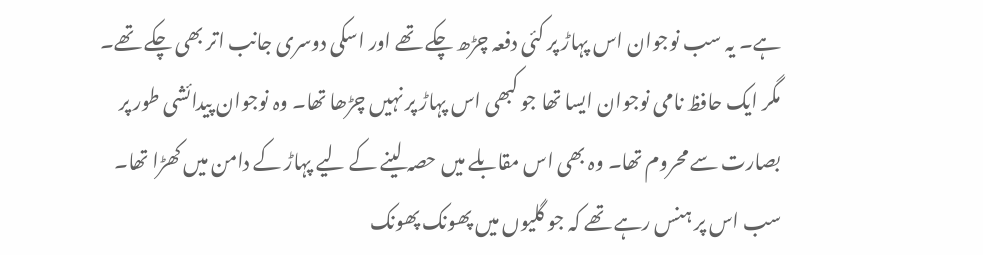ہے۔ یہ سب نوجوان اس پہاڑ پر کئی دفعہ چڑھ چکے تھے اور اسکی دوسری جانب اتر بھی چکے تھے۔ مگر ایک حافظ نامی نوجوان ایسا تھا جو کبھی اس پہاڑ پر نہیں چڑھا تھا۔ وہ نوجوان پیدائشی طور پر بصارت سے محروم تھا۔ وہ بھی اس مقابلے میں حصہ لینے کے لیے پہاڑ کے دامن میں کھڑا تھا۔ سب اس پر ہنس رہے تھے کہ جو گلیوں میں پھونک پھونک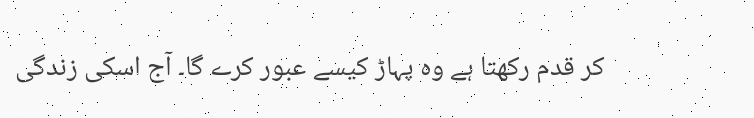کر قدم رکھتا ہے وہ پہاڑ کیسے عبور کرے گا۔ آج اسکی زندگی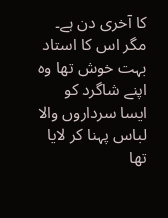کا آخری دن ہے۔ مگر اس کا استاد بہت خوش تھا وہ اپنے شاگرد کو ایسا سرداروں والا لباس پہنا کر لایا تھا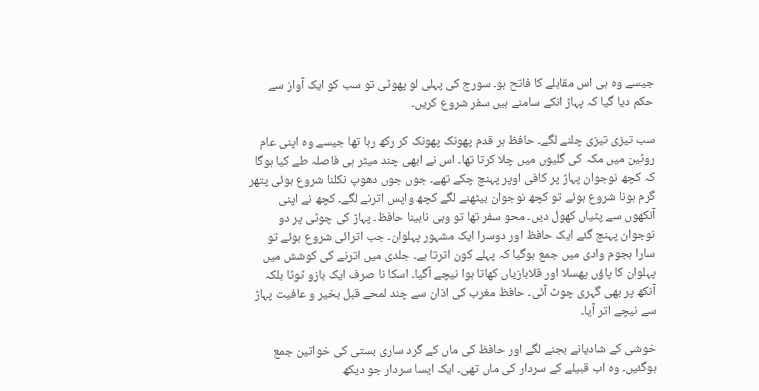جیسے وہ ہی اس مقابلے کا فاتح ہو۔ سورج کی پہلی لو پھوٹی تو سب کو ایک آواز سے حکم دیا گیا کہ پہاڑ انکے سامنے ہیں سفر شروع کریں۔

سب تیزی تیزی چلنے لگے۔ حافظ ہر قدم پھونک پھونک کر رکھ رہا تھا جیسے وہ اپنی عام روٹین میں مکہ کی گلیوں میں چلا کرتا تھا۔ اس نے ابھی چند میٹر ہی فاصلہ طے کیا ہوگا کہ کچھ نوجوان پہاڑ پر کافی اوپر پہنچ چکے تھے۔ جوں جوں دھوپ نکلنا شروع ہوئی پتھر گرم ہونا شروع ہوئے تو کچھ نوجوان بیٹھنے لگے کچھ واپس اترنے لگے۔ کچھ نے اپنی آنکھوں سے پٹیاں کھول دیں۔ محو سفر تھا تو وہی نابینا حافظ۔ پہاڑ کی چوٹی پر دو نوجوان پہنچ گئے ایک حافظ اور دوسرا ایک مشہور پہلوان۔ جب اترائی شروع ہوئے تو سارا ہجوم وادی میں جمع ہوگیا کہ پہلے کون اترتا ہے۔ جلدی میں اترنے کی کوشش میں پہلوان کا پاؤں پھسلا اور قلابازیاں کھاتا ہوا نیچے آگیا۔ اسکا نا صرف ایک بازو ٹوٹا بلکہ آنکھ پر بھی گہری چوٹ آئی۔ حافظ مغرب کی اذان سے چند لمحے قبل بخیر و عافیت پہاڑ سے نیچے اتر آیا۔

خوشی کے شادیانے بجنے لگے اور حافظ کی ماں کے گرد ساری بستی کی خواتین جمع ہوگئیں۔ وہ اب قبیلے کے سردار کی ماں تھی۔ ایک ایسا سردار جو دیکھ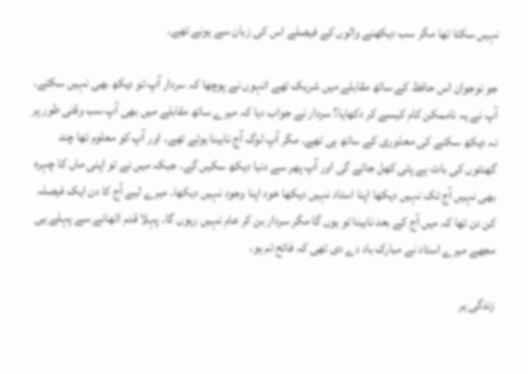نہیں سکتا تھا مگر سب دیکھنے والوں کے فیصلے اس کی زبان سے ہونے تھے۔

جو نوجوان اس حافظ کے ساتھ مقابلے میں شریک تھے انہوں نے پوچھا کہ سردار آپ تو دیکھ بھی نہیں سکتے۔ آپ نے یہ ناممکن کام کیسے کر دکھایا؟ سردار نے جواب دیا کہ میرے ساتھ مقابلے میں بھی آپ سب وقتی طور پر نہ دیکھ سکنے کی معذوری کے ساتھ ہی تھے۔ مگر آپ لوگ آج نابینا ہوئے تھے۔ اور آپ کو معلوم تھا چند گھنٹوں کی بات ہے پٹی کھل جائے گی اور آپ پھر سے دنیا دیکھ سکیں گے۔ جبکہ میں نے تو اپنی ماں کا چہرہ بھی نہیں آج تک نہیں دیکھا اپنا استاد نہیں دیکھا خود اپنا وجود نہیں دیکھا۔ میرے لیے آج کا دن ایک فیصلہ کن دن تھا کہ میں آج کے بعد نابینا تو ہوں گا مگر سردار بن کر عام نہیں رہوں گا۔ پہلا قدم اٹھانے سے پہلے ہی مجھے میرے استاد نے مبارک باد دے دی تھی کہ فاتح تم ہو۔

زندگی ہر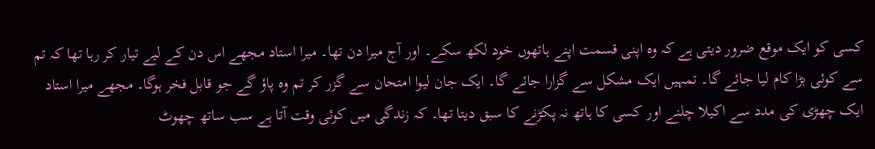کسی کو ایک موقع ضرور دیتی ہے کہ وہ اپنی قسمت اپنے ہاتھوں خود لکھ سکے۔ اور آج میرا دن تھا۔ میرا استاد مجھے اس دن کے لیے تیار کر رہا تھا کہ تم سے کوئی بڑا کام لیا جائے گا۔ تمہیں ایک مشکل سے گزارا جائے گا۔ ایک جان لیوا امتحان سے گزر کر تم وہ پاؤ گے جو قابل فخر ہوگا۔ مجھے میرا استاد ایک چھڑی کی مدد سے اکیلا چلنے اور کسی کا ہاتھ نہ پکڑنے کا سبق دیتا تھا۔ کہ زندگی میں کوئی وقت آتا ہے سب ساتھ چھوٹ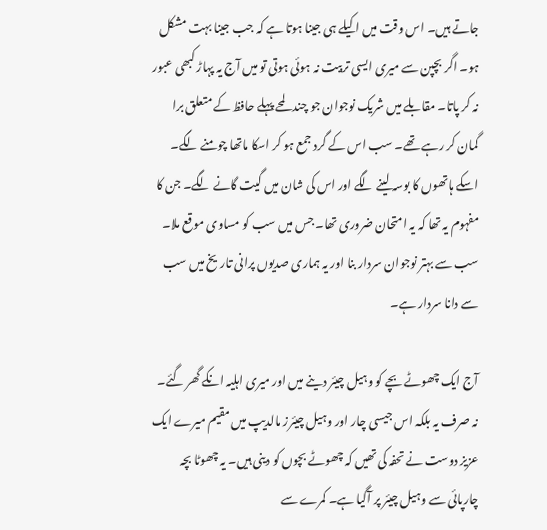جاتے ہیں۔ اس وقت میں اکیلے ہی جینا ہوتا ہے کہ جب جینا بہت مشکل ہو۔ اگر بچپن سے میری ایسی تربیت نہ ہوئی ہوتی تو میں آج یہ پہاڑ کبھی عبور نہ کر پاتا۔ مقابلے میں شریک نوجوان جو چند لمحے پہلے حافظ کے متعلق برا گمان کر رہے تھے۔ سب اس کے گرد جمع ہو کر اسکا ماتھا چومنے لگے۔ اسکے ہاتھوں کا بوسہ لینے لگے اور اس کی شان میں گیت گانے لگے۔ جن کا مفہوم یہ تھا کہ یہ امتحان ضروری تھا۔ جس میں سب کو مساوی موقع ملا۔ سب سے بہتر نوجوان سردار بنا اور یہ ہماری صدیوں پرانی تاریخ میں سب سے دانا سردار ہے۔

آج ایک چھوٹے بچے کو وہیل چیئر دینے میں اور میری اہلیہ انکے گھر گئے۔ نہ صرف یہ بلکہ اس جیسی چار اور وہیل چیئرز مالدیپ میں مقیم میرے ایک عزیز دوست نے تحفہ کی تھیں کہ چھوٹے بچوں کو دینی ہیں۔ یہ چھوٹا بچہ چارپائی سے وہیل چیئر پر آگیا ہے۔ کمرے سے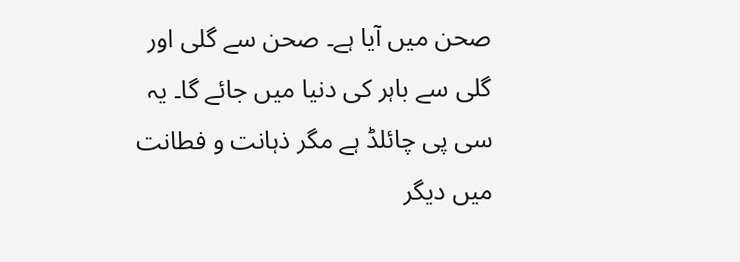صحن میں آیا ہے۔ صحن سے گلی اور گلی سے باہر کی دنیا میں جائے گا۔ یہ سی پی چائلڈ ہے مگر ذہانت و فطانت میں دیگر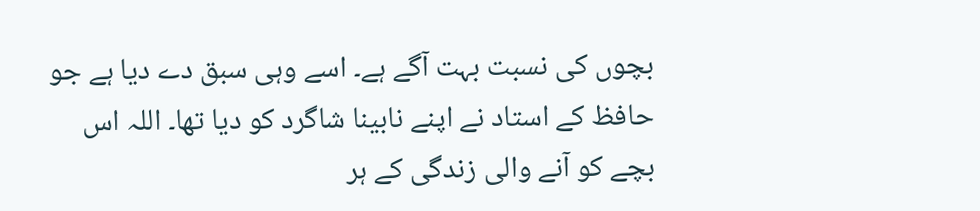بچوں کی نسبت بہت آگے ہے۔ اسے وہی سبق دے دیا ہے جو حافظ کے استاد نے اپنے نابینا شاگرد کو دیا تھا۔ اللہ اس بچے کو آنے والی زندگی کے ہر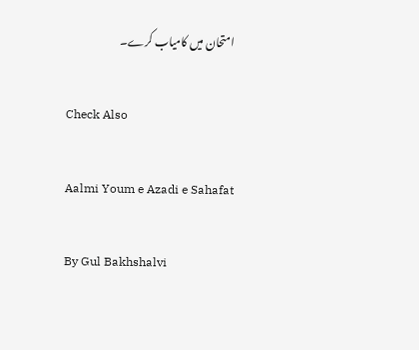امتحان میں کامیاب کرے۔

Check Also

Aalmi Youm e Azadi e Sahafat

By Gul Bakhshalvi